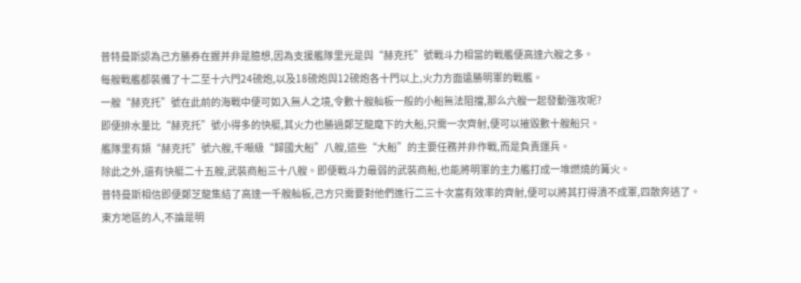普特曼斯認為己方勝券在握并非是臆想,因為支援艦隊里光是與“赫克托”號戰斗力相當的戰艦便高達六艘之多。
每艘戰艦都裝備了十二至十六門24磅炮,以及18磅炮與12磅炮各十門以上,火力方面遠勝明軍的戰艦。
一艘“赫克托”號在此前的海戰中便可如入無人之境,令數十艘舢板一般的小船無法阻擋,那么六艘一起發動強攻呢?
即便排水量比“赫克托”號小得多的快艇,其火力也勝過鄭芝龍麾下的大船,只需一次齊射,便可以摧毀數十艘船只。
艦隊里有類“赫克托”號六艘,千噸級“歸國大船”八艘,這些“大船”的主要任務并非作戰,而是負責運兵。
除此之外,還有快艇二十五艘,武裝商船三十八艘。即便戰斗力最弱的武裝商船,也能將明軍的主力艦打成一堆燃燒的篝火。
普特曼斯相信即便鄭芝龍集結了高達一千艘舢板,己方只需要對他們進行二三十次富有效率的齊射,便可以將其打得潰不成軍,四散奔逃了。
東方地區的人,不論是明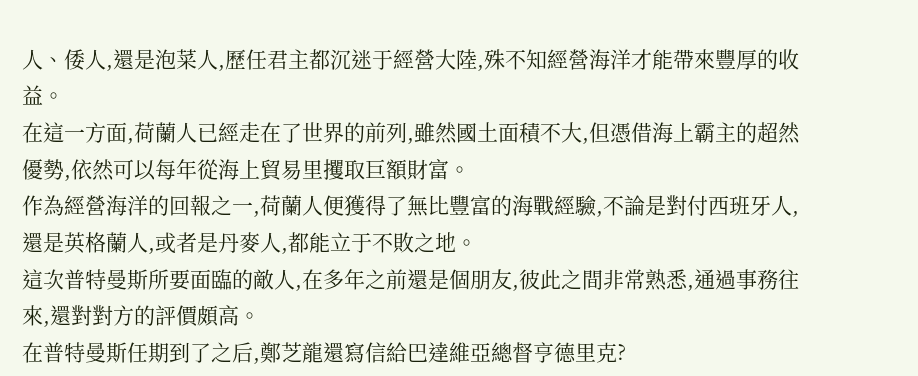人、倭人,還是泡菜人,歷任君主都沉迷于經營大陸,殊不知經營海洋才能帶來豐厚的收益。
在這一方面,荷蘭人已經走在了世界的前列,雖然國土面積不大,但憑借海上霸主的超然優勢,依然可以每年從海上貿易里攫取巨額財富。
作為經營海洋的回報之一,荷蘭人便獲得了無比豐富的海戰經驗,不論是對付西班牙人,還是英格蘭人,或者是丹麥人,都能立于不敗之地。
這次普特曼斯所要面臨的敵人,在多年之前還是個朋友,彼此之間非常熟悉,通過事務往來,還對對方的評價頗高。
在普特曼斯任期到了之后,鄭芝龍還寫信給巴達維亞總督亨德里克?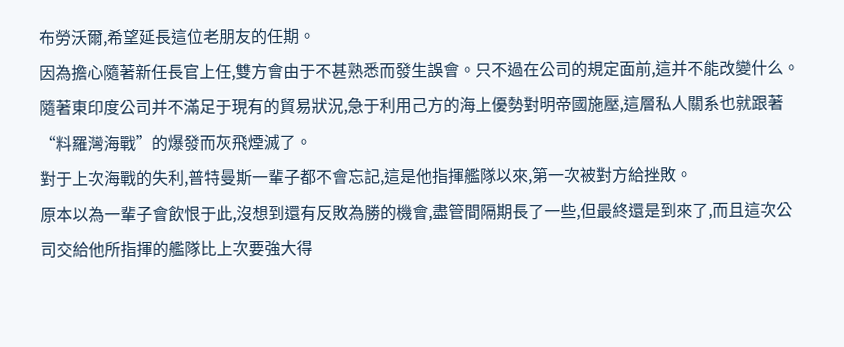布勞沃爾,希望延長這位老朋友的任期。
因為擔心隨著新任長官上任,雙方會由于不甚熟悉而發生誤會。只不過在公司的規定面前,這并不能改變什么。
隨著東印度公司并不滿足于現有的貿易狀況,急于利用己方的海上優勢對明帝國施壓,這層私人關系也就跟著“料羅灣海戰”的爆發而灰飛煙滅了。
對于上次海戰的失利,普特曼斯一輩子都不會忘記,這是他指揮艦隊以來,第一次被對方給挫敗。
原本以為一輩子會飲恨于此,沒想到還有反敗為勝的機會,盡管間隔期長了一些,但最終還是到來了,而且這次公司交給他所指揮的艦隊比上次要強大得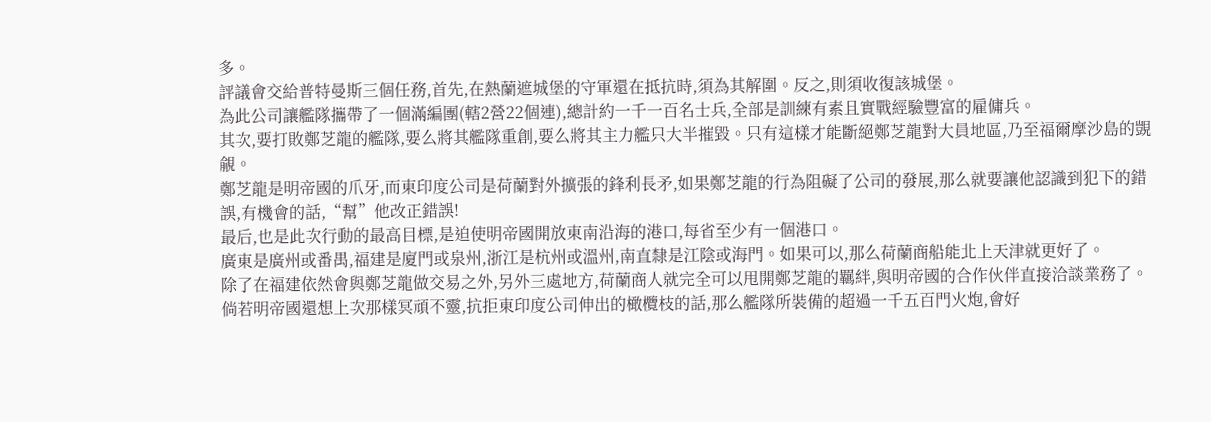多。
評議會交給普特曼斯三個任務,首先,在熱蘭遮城堡的守軍還在抵抗時,須為其解圍。反之,則須收復該城堡。
為此公司讓艦隊攜帶了一個滿編團(轄2營22個連),總計約一千一百名士兵,全部是訓練有素且實戰經驗豐富的雇傭兵。
其次,要打敗鄭芝龍的艦隊,要么將其艦隊重創,要么將其主力艦只大半摧毀。只有這樣才能斷絕鄭芝龍對大員地區,乃至福爾摩沙島的覬覦。
鄭芝龍是明帝國的爪牙,而東印度公司是荷蘭對外擴張的鋒利長矛,如果鄭芝龍的行為阻礙了公司的發展,那么就要讓他認識到犯下的錯誤,有機會的話,“幫”他改正錯誤!
最后,也是此次行動的最高目標,是迫使明帝國開放東南沿海的港口,每省至少有一個港口。
廣東是廣州或番禺,福建是廈門或泉州,浙江是杭州或溫州,南直隸是江陰或海門。如果可以,那么荷蘭商船能北上天津就更好了。
除了在福建依然會與鄭芝龍做交易之外,另外三處地方,荷蘭商人就完全可以甩開鄭芝龍的羈絆,與明帝國的合作伙伴直接洽談業務了。
倘若明帝國還想上次那樣冥頑不靈,抗拒東印度公司伸出的橄欖枝的話,那么艦隊所裝備的超過一千五百門火炮,會好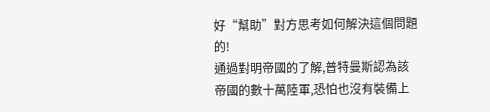好“幫助”對方思考如何解決這個問題的!
通過對明帝國的了解,普特曼斯認為該帝國的數十萬陸軍,恐怕也沒有裝備上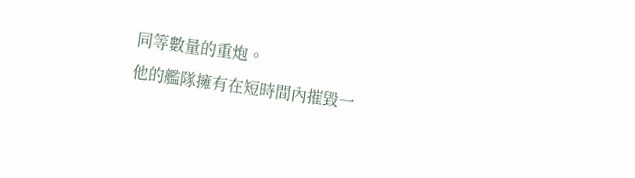同等數量的重炮。
他的艦隊擁有在短時間內摧毀一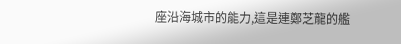座沿海城市的能力,這是連鄭芝龍的艦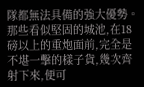隊都無法具備的強大優勢。
那些看似堅固的城池,在18磅以上的重炮面前,完全是不堪一擊的樣子貨,幾次齊射下來,便可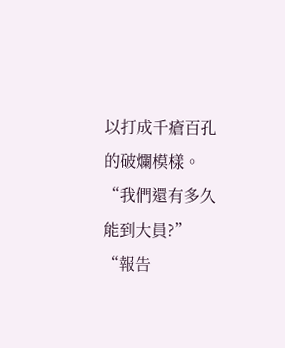以打成千瘡百孔的破爛模樣。
“我們還有多久能到大員?”
“報告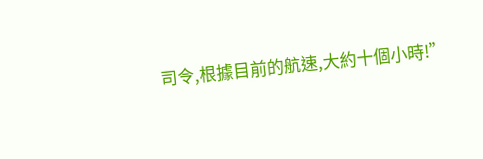司令,根據目前的航速,大約十個小時!”